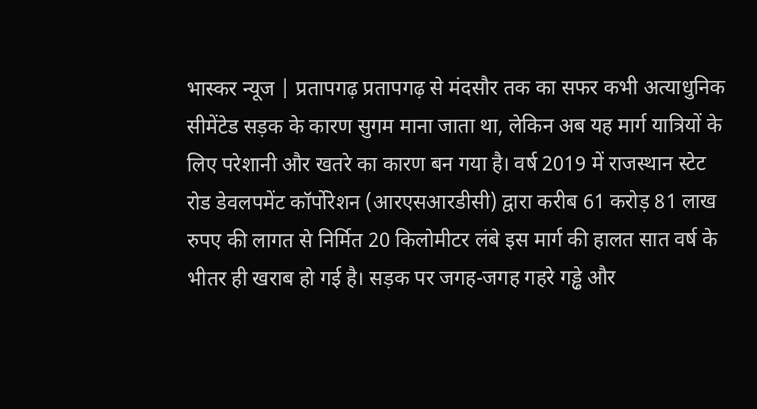भास्कर न्यूज | प्रतापगढ़ प्रतापगढ़ से मंदसौर तक का सफर कभी अत्याधुनिक सीमेंटेड सड़क के कारण सुगम माना जाता था, लेकिन अब यह मार्ग यात्रियों के लिए परेशानी और खतरे का कारण बन गया है। वर्ष 2019 में राजस्थान स्टेट रोड डेवलपमेंट कॉर्पोरेशन (आरएसआरडीसी) द्वारा करीब 61 करोड़ 81 लाख रुपए की लागत से निर्मित 20 किलोमीटर लंबे इस मार्ग की हालत सात वर्ष के भीतर ही खराब हो गई है। सड़क पर जगह-जगह गहरे गड्ढे और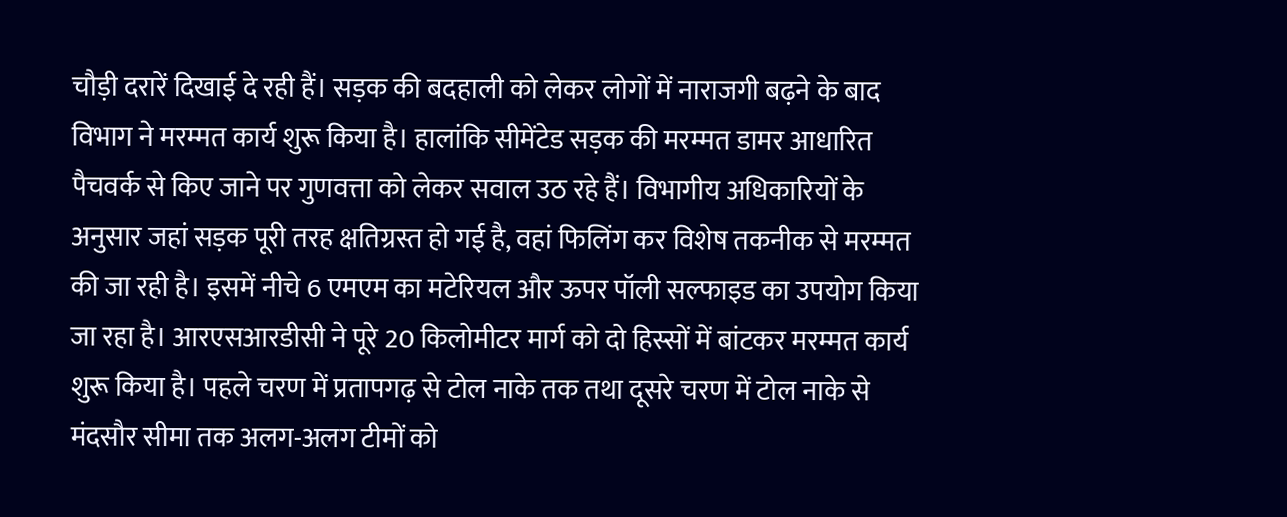चौड़ी दरारें दिखाई दे रही हैं। सड़क की बदहाली को लेकर लोगों में नाराजगी बढ़ने के बाद विभाग ने मरम्मत कार्य शुरू किया है। हालांकि सीमेंटेड सड़क की मरम्मत डामर आधारित पैचवर्क से किए जाने पर गुणवत्ता को लेकर सवाल उठ रहे हैं। विभागीय अधिकारियों के अनुसार जहां सड़क पूरी तरह क्षतिग्रस्त हो गई है, वहां फिलिंग कर विशेष तकनीक से मरम्मत की जा रही है। इसमें नीचे 6 एमएम का मटेरियल और ऊपर पॉली सल्फाइड का उपयोग किया जा रहा है। आरएसआरडीसी ने पूरे 20 किलोमीटर मार्ग को दो हिस्सों में बांटकर मरम्मत कार्य शुरू किया है। पहले चरण में प्रतापगढ़ से टोल नाके तक तथा दूसरे चरण में टोल नाके से मंदसौर सीमा तक अलग-अलग टीमों को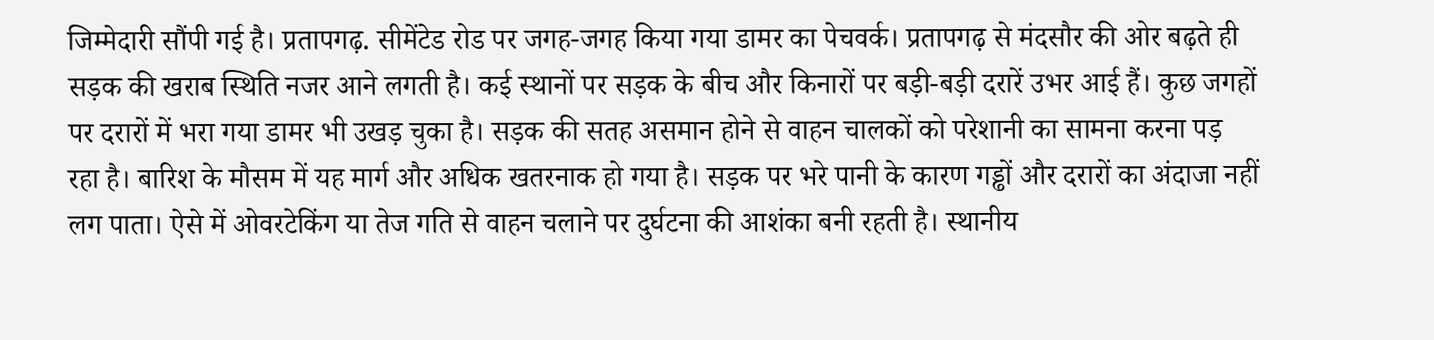जिम्मेदारी सौंपी गई है। प्रतापगढ़. सीमेंटेड रोड पर जगह-जगह किया गया डामर का पेचवर्क। प्रतापगढ़ से मंदसौर की ओर बढ़ते ही सड़क की खराब स्थिति नजर आने लगती है। कई स्थानों पर सड़क के बीच और किनारों पर बड़ी-बड़ी दरारें उभर आई हैं। कुछ जगहों पर दरारों में भरा गया डामर भी उखड़ चुका है। सड़क की सतह असमान होने से वाहन चालकों को परेशानी का सामना करना पड़ रहा है। बारिश के मौसम में यह मार्ग और अधिक खतरनाक हो गया है। सड़क पर भरे पानी के कारण गड्ढों और दरारों का अंदाजा नहीं लग पाता। ऐसे में ओवरटेकिंग या तेज गति से वाहन चलाने पर दुर्घटना की आशंका बनी रहती है। स्थानीय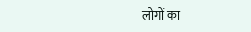लोगों का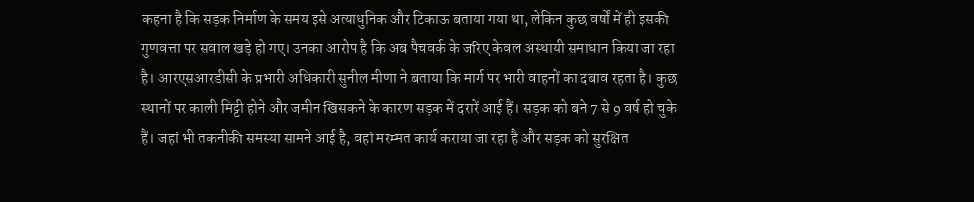कहना है कि सड़क निर्माण के समय इसे अत्याधुनिक और टिकाऊ बताया गया था, लेकिन कुछ वर्षों में ही इसकी गुणवत्ता पर सवाल खड़े हो गए। उनका आरोप है कि अब पैचवर्क के जरिए केवल अस्थायी समाधान किया जा रहा है। आरएसआरडीसी के प्रभारी अधिकारी सुनील मीणा ने बताया कि मार्ग पर भारी वाहनों का दबाव रहता है। कुछ स्थानों पर काली मिट्टी होने और जमीन खिसकने के कारण सड़क में दरारें आई हैं। सड़क को बने 7 से 9 वर्ष हो चुके हैं। जहां भी तकनीकी समस्या सामने आई है, वहां मरम्मत कार्य कराया जा रहा है और सड़क को सुरक्षित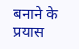बनाने के प्रयास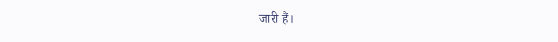जारी हैं।